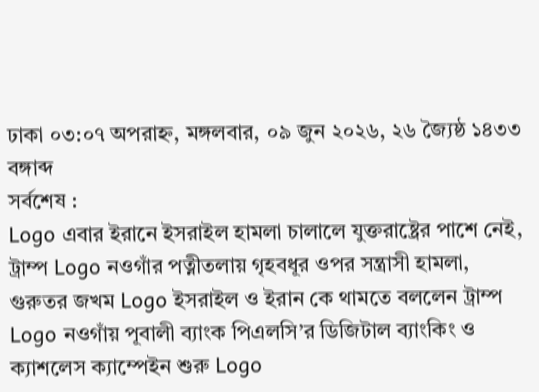ঢাকা ০৩:০৭ অপরাহ্ন, মঙ্গলবার, ০৯ জুন ২০২৬, ২৬ জ্যৈষ্ঠ ১৪৩৩ বঙ্গাব্দ
সর্বশেষ :
Logo এবার ইরানে ইসরাইল হামলা চালালে যুক্তরাষ্ট্রের পাশে নেই, ট্রাম্প Logo নওগাঁর পত্নীতলায় গৃহবধূর ওপর সন্ত্রাসী হামলা, গুরুতর জখম Logo ইসরাইল ও ইরান কে থামতে বললেন ট্রাম্প Logo নওগাঁয় পূবালী ব্যাংক পিএলসি’র ডিজিটাল ব্যাংকিং ও ক্যাশলেস ক্যাম্পেইন শুরু Logo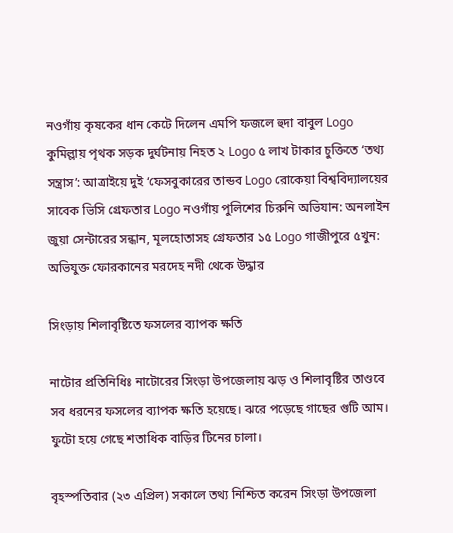নওগাঁয় কৃষকের ধান কেটে দিলেন এমপি ফজলে হুদা বাবুল Logo কুমিল্লায় পৃথক সড়ক দুর্ঘটনায় নিহত ২ Logo ৫ লাখ টাকার চুক্তিতে ‘তথ্য সন্ত্রাস’: আত্রাইয়ে দুই ‘ফেসবুকারের তান্ডব Logo রোকেয়া বিশ্ববিদ্যালয়ের সাবেক ভিসি গ্রেফতার Logo নওগাঁয় পুলিশের চিরুনি অভিযান: অনলাইন জুয়া সেন্টারের সন্ধান, মূলহোতাসহ গ্রেফতার ১৫ Logo গাজীপুরে ৫খুন: অভিযুক্ত ফোরকানের মরদেহ নদী থেকে উদ্ধার

সিংড়ায় শিলাবৃষ্টিতে ফসলের ব্যাপক ক্ষতি

নাটোর প্রতিনিধিঃ নাটোরের সিংড়া উপজেলায় ঝড় ও শিলাবৃষ্টির তাণ্ডবে সব ধরনের ফসলের ব্যাপক ক্ষতি হয়েছে। ঝরে পড়েছে গাছের গুটি আম। ফুটো হয়ে গেছে শতাধিক বাড়ির টিনের চালা।

বৃহস্পতিবার (২৩ এপ্রিল) সকালে তথ্য নিশ্চিত করেন সিংড়া উপজেলা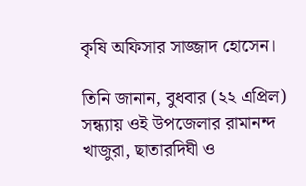কৃষি অফিসার সাজ্জাদ হোসেন।

তিনি জানান, বুধবার (২২ এপ্রিল) সন্ধ্যায় ওই উপজেলার রামানন্দ খাজুরা, ছাতারদিঘী ও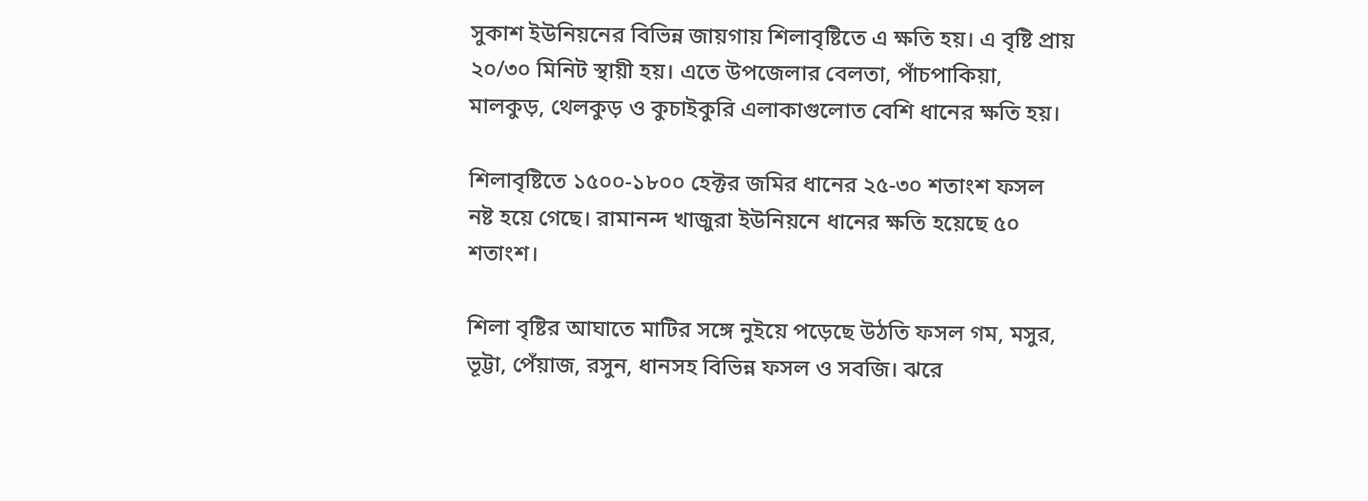সুকাশ ইউনিয়নের বিভিন্ন জায়গায় শিলাবৃষ্টিতে এ ক্ষতি হয়। এ বৃষ্টি প্রায় ২০/৩০ মিনিট স্থায়ী হয়। এতে উপজেলার বেলতা, পাঁচপাকিয়া, মালকুড়, থেলকুড় ও কুচাইকুরি এলাকাগুলোত বেশি ধানের ক্ষতি হয়।

শিলাবৃষ্টিতে ১৫০০-১৮০০ হেক্টর জমির ধানের ২৫-৩০ শতাংশ ফসল নষ্ট হয়ে গেছে। রামানন্দ খাজুরা ইউনিয়নে ধানের ক্ষতি হয়েছে ৫০ শতাংশ।

শিলা বৃষ্টির আঘাতে মাটির সঙ্গে নুইয়ে পড়েছে উঠতি ফসল গম, মসুর, ভূট্টা, পেঁয়াজ, রসুন, ধানসহ বিভিন্ন ফসল ও সবজি। ঝরে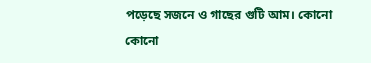পড়েছে সজনে ও গাছের গুটি আম। কোনো কোনো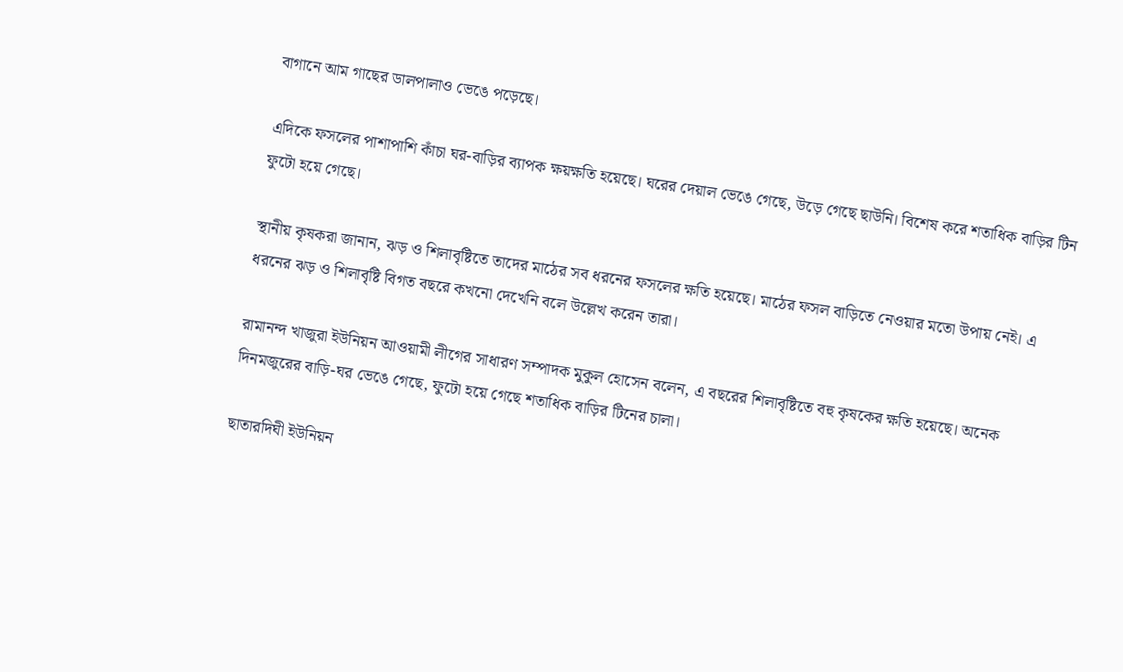বাগানে আম গাছের ডালপালাও ভেঙে পড়েছে।

এদিকে ফসলের পাশাপাশি কাঁচা ঘর-বাড়ির ব্যাপক ক্ষয়ক্ষতি হয়েছে। ঘরের দেয়াল ভেঙে গেছে, উড়ে গেছে ছাউনি। বিশেষ করে শতাধিক বাড়ির টিন ফুটো হয়ে গেছে।

স্থানীয় কৃষকরা জানান, ঝড় ও শিলাবৃষ্টিতে তাদের মাঠের সব ধরনের ফসলের ক্ষতি হয়েছে। মাঠের ফসল বাড়িতে নেওয়ার মতো উপায় নেই। এ ধরনের ঝড় ও শিলাবৃষ্টি বিগত বছরে কখনো দেখেনি বলে উল্লেখ করেন তারা।

রামানন্দ খাজুরা ইউনিয়ন আওয়ামী লীগের সাধারণ সম্পাদক মুকুল হোসেন বলেন, এ বছরের শিলাবৃষ্টিতে বহু কৃষকের ক্ষতি হয়েছে। অনেক দিনমজুরের বাড়ি-ঘর ভেঙে গেছে, ফুটো হয়ে গেছে শতাধিক বাড়ির টিনের চালা।

ছাতারদিঘী ইউনিয়ন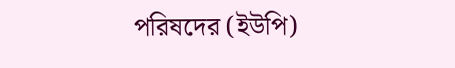পরিষদের (ইউপি)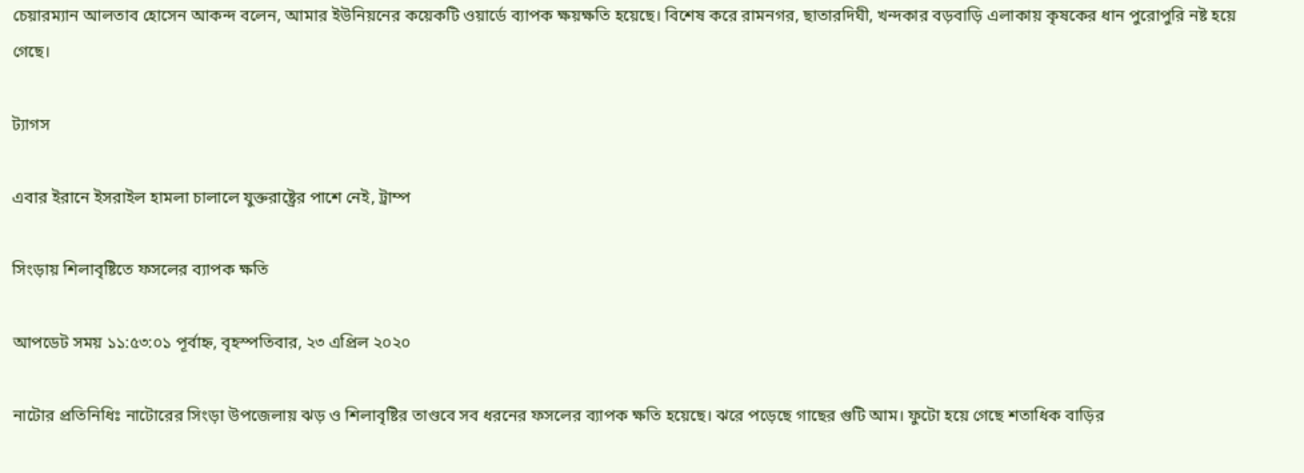চেয়ারম্যান আলতাব হোসেন আকন্দ বলেন, আমার ইউনিয়নের কয়েকটি ওয়ার্ডে ব্যাপক ক্ষয়ক্ষতি হয়েছে। বিশেষ করে রামনগর, ছাতারদিঘী, খন্দকার বড়বাড়ি এলাকায় কৃষকের ধান পুরোপুরি নষ্ট হয়ে গেছে।

ট্যাগস

এবার ইরানে ইসরাইল হামলা চালালে যুক্তরাষ্ট্রের পাশে নেই, ট্রাম্প

সিংড়ায় শিলাবৃষ্টিতে ফসলের ব্যাপক ক্ষতি

আপডেট সময় ১১:৫৩:০১ পূর্বাহ্ন, বৃহস্পতিবার, ২৩ এপ্রিল ২০২০

নাটোর প্রতিনিধিঃ নাটোরের সিংড়া উপজেলায় ঝড় ও শিলাবৃষ্টির তাণ্ডবে সব ধরনের ফসলের ব্যাপক ক্ষতি হয়েছে। ঝরে পড়েছে গাছের গুটি আম। ফুটো হয়ে গেছে শতাধিক বাড়ির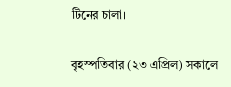টিনের চালা।

বৃহস্পতিবার (২৩ এপ্রিল) সকালে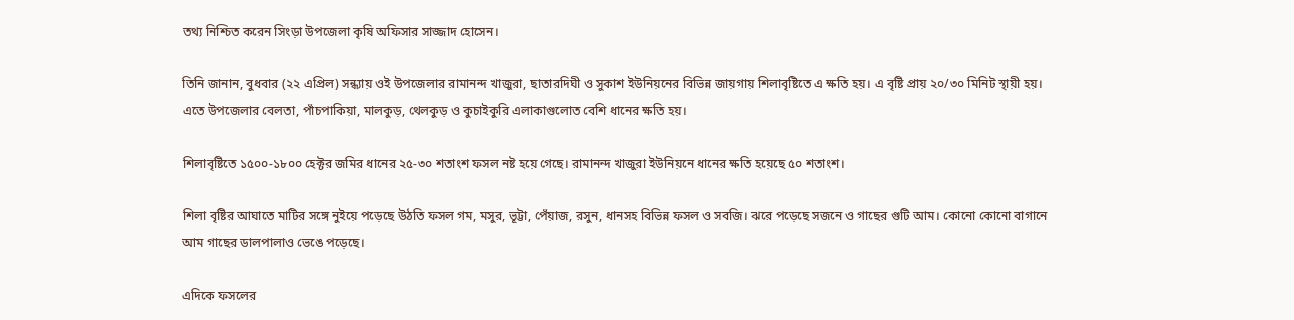তথ্য নিশ্চিত করেন সিংড়া উপজেলা কৃষি অফিসার সাজ্জাদ হোসেন।

তিনি জানান, বুধবার (২২ এপ্রিল) সন্ধ্যায় ওই উপজেলার রামানন্দ খাজুরা, ছাতারদিঘী ও সুকাশ ইউনিয়নের বিভিন্ন জায়গায় শিলাবৃষ্টিতে এ ক্ষতি হয়। এ বৃষ্টি প্রায় ২০/৩০ মিনিট স্থায়ী হয়। এতে উপজেলার বেলতা, পাঁচপাকিয়া, মালকুড়, থেলকুড় ও কুচাইকুরি এলাকাগুলোত বেশি ধানের ক্ষতি হয়।

শিলাবৃষ্টিতে ১৫০০-১৮০০ হেক্টর জমির ধানের ২৫-৩০ শতাংশ ফসল নষ্ট হয়ে গেছে। রামানন্দ খাজুরা ইউনিয়নে ধানের ক্ষতি হয়েছে ৫০ শতাংশ।

শিলা বৃষ্টির আঘাতে মাটির সঙ্গে নুইয়ে পড়েছে উঠতি ফসল গম, মসুর, ভূট্টা, পেঁয়াজ, রসুন, ধানসহ বিভিন্ন ফসল ও সবজি। ঝরে পড়েছে সজনে ও গাছের গুটি আম। কোনো কোনো বাগানে আম গাছের ডালপালাও ভেঙে পড়েছে।

এদিকে ফসলের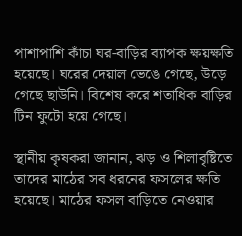পাশাপাশি কাঁচা ঘর-বাড়ির ব্যাপক ক্ষয়ক্ষতি হয়েছে। ঘরের দেয়াল ভেঙে গেছে, উড়ে গেছে ছাউনি। বিশেষ করে শতাধিক বাড়ির টিন ফুটো হয়ে গেছে।

স্থানীয় কৃষকরা জানান, ঝড় ও শিলাবৃষ্টিতে তাদের মাঠের সব ধরনের ফসলের ক্ষতি হয়েছে। মাঠের ফসল বাড়িতে নেওয়ার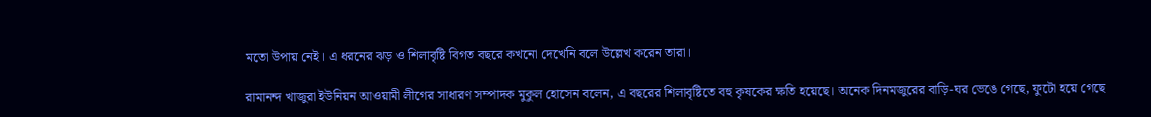মতো উপায় নেই। এ ধরনের ঝড় ও শিলাবৃষ্টি বিগত বছরে কখনো দেখেনি বলে উল্লেখ করেন তারা।

রামানন্দ খাজুরা ইউনিয়ন আওয়ামী লীগের সাধারণ সম্পাদক মুকুল হোসেন বলেন, এ বছরের শিলাবৃষ্টিতে বহু কৃষকের ক্ষতি হয়েছে। অনেক দিনমজুরের বাড়ি-ঘর ভেঙে গেছে, ফুটো হয়ে গেছে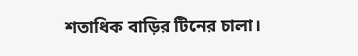শতাধিক বাড়ির টিনের চালা।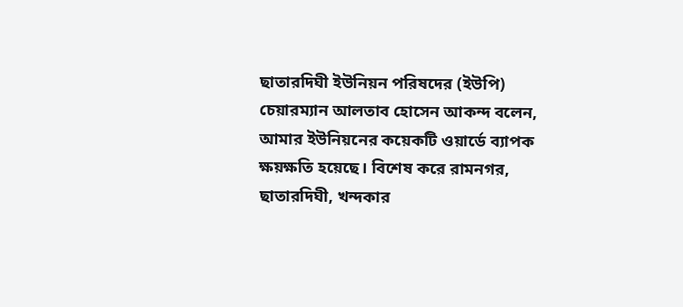ছাতারদিঘী ইউনিয়ন পরিষদের (ইউপি) চেয়ারম্যান আলতাব হোসেন আকন্দ বলেন, আমার ইউনিয়নের কয়েকটি ওয়ার্ডে ব্যাপক ক্ষয়ক্ষতি হয়েছে। বিশেষ করে রামনগর, ছাতারদিঘী, খন্দকার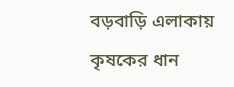বড়বাড়ি এলাকায় কৃষকের ধান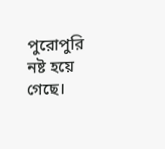পুরোপুরি নষ্ট হয়ে গেছে।